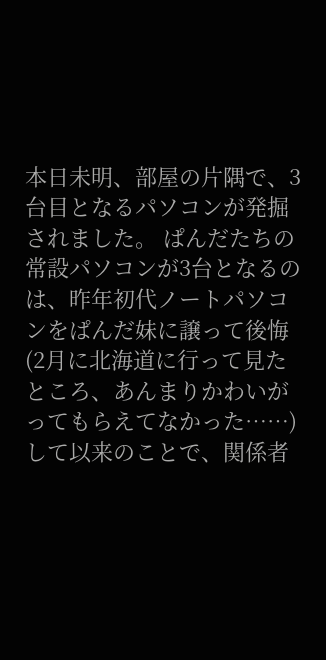本日未明、部屋の片隅で、3台目となるパソコンが発掘されました。 ぱんだたちの常設パソコンが3台となるのは、昨年初代ノートパソコンをぱんだ妹に譲って後悔(2月に北海道に行って見たところ、あんまりかわいがってもらえてなかった……)して以来のことで、関係者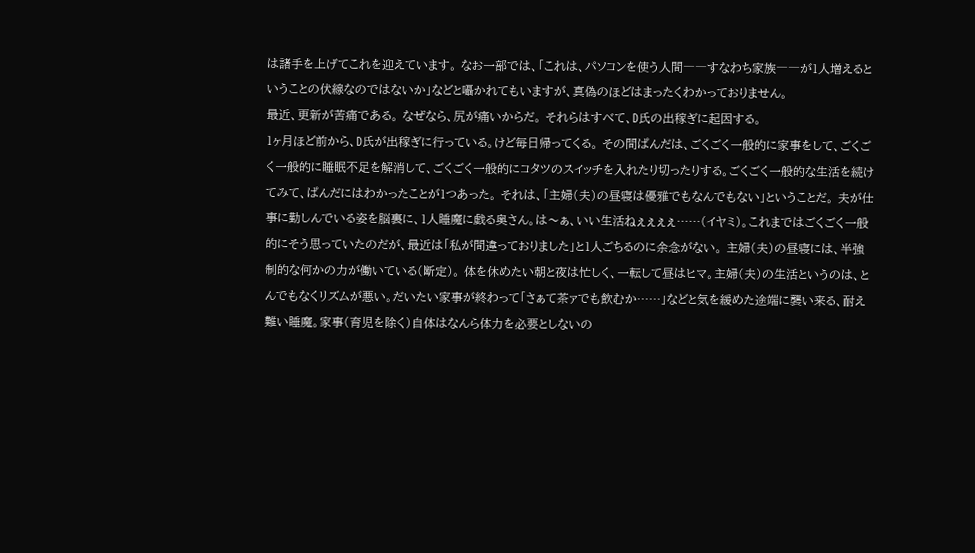は諸手を上げてこれを迎えています。 なお一部では、「これは、パソコンを使う人間――すなわち家族――が1人増えるということの伏線なのではないか」などと囁かれてもいますが、真偽のほどはまったくわかっておりません。
最近、更新が苦痛である。 なぜなら、尻が痛いからだ。 それらはすべて、D氏の出稼ぎに起因する。
1ヶ月ほど前から、D氏が出稼ぎに行っている。けど毎日帰ってくる。 その間ぱんだは、ごくごく一般的に家事をして、ごくごく一般的に睡眠不足を解消して、ごくごく一般的にコタツのスイッチを入れたり切ったりする。ごくごく一般的な生活を続けてみて、ぱんだにはわかったことが1つあった。 それは、「主婦(夫)の昼寝は優雅でもなんでもない」ということだ。 夫が仕事に勤しんでいる姿を脳裏に、1人睡魔に戯る奥さん。は〜ぁ、いい生活ねぇぇぇぇ……(イヤミ)。これまではごくごく一般的にそう思っていたのだが、最近は「私が間違っておりました」と1人ごちるのに余念がない。 主婦(夫)の昼寝には、半強制的な何かの力が働いている(断定)。 体を休めたい朝と夜は忙しく、一転して昼はヒマ。主婦(夫)の生活というのは、とんでもなくリズムが悪い。だいたい家事が終わって「さぁて茶ァでも飲むか……」などと気を緩めた途端に襲い来る、耐え難い睡魔。家事(育児を除く)自体はなんら体力を必要としないの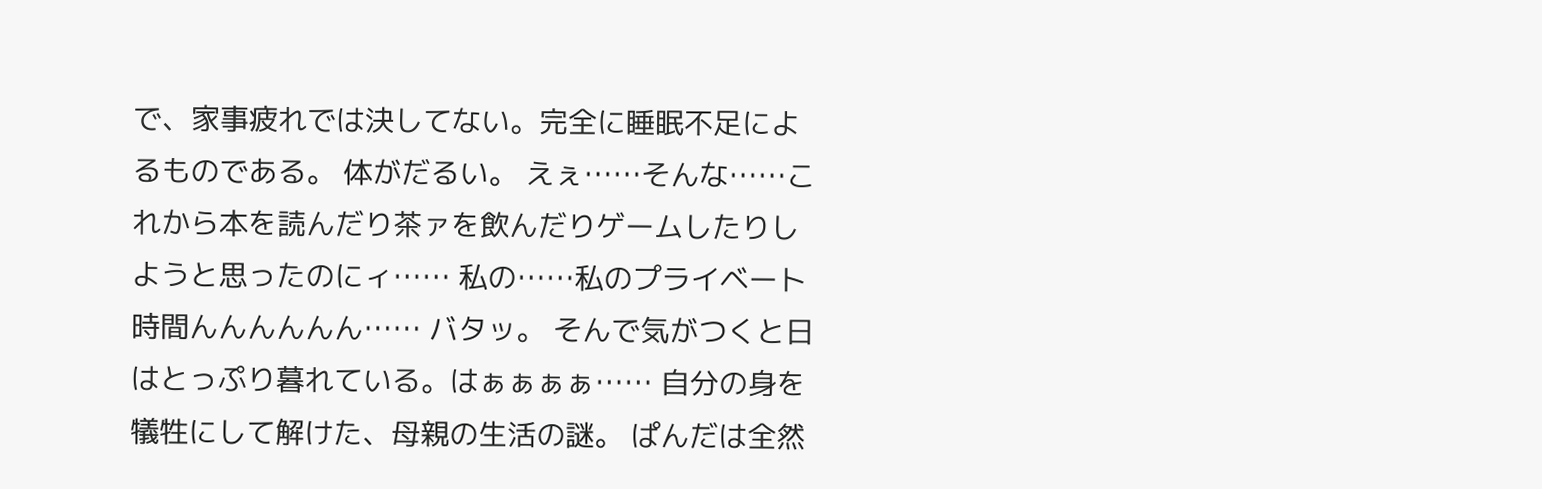で、家事疲れでは決してない。完全に睡眠不足によるものである。 体がだるい。 えぇ……そんな……これから本を読んだり茶ァを飲んだりゲームしたりしようと思ったのにィ…… 私の……私のプライベート時間んんんんんん…… バタッ。 そんで気がつくと日はとっぷり暮れている。はぁぁぁぁ…… 自分の身を犠牲にして解けた、母親の生活の謎。 ぱんだは全然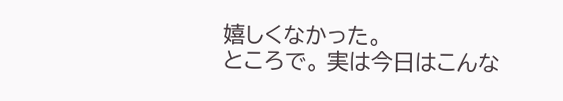嬉しくなかった。
ところで。 実は今日はこんな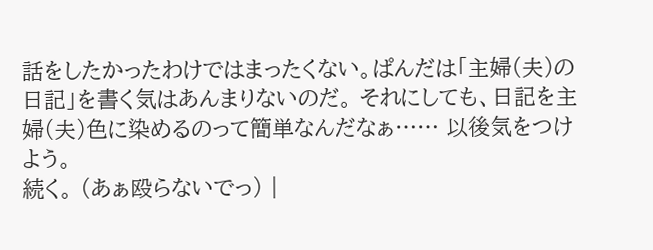話をしたかったわけではまったくない。ぱんだは「主婦(夫)の日記」を書く気はあんまりないのだ。 それにしても、日記を主婦(夫)色に染めるのって簡単なんだなぁ…… 以後気をつけよう。
続く。 (あぁ殴らないでっ) |